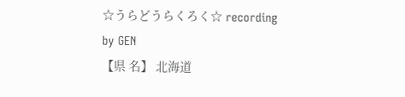☆うらどうらくろく☆ recording by GEN
【県 名】 北海道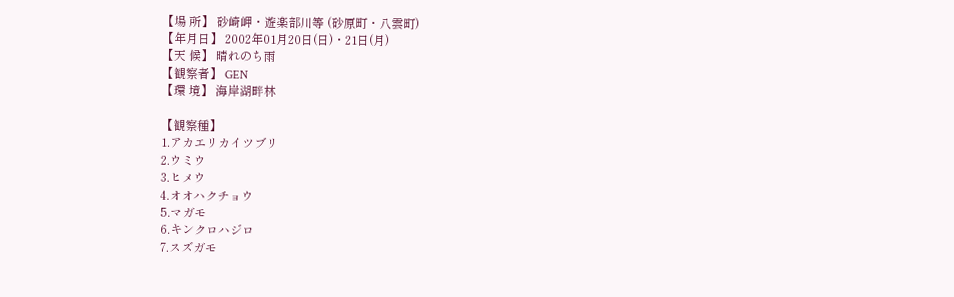【場 所】 砂崎岬・遊楽部川等 (砂原町・八雲町)
【年月日】 2002年01月20日(日)・21日(月)
【天 候】 晴れのち雨
【観察者】 GEN
【環 境】 海岸湖畔林

【観察種】
1.アカエリカイツブリ
2.ウミウ
3.ヒメウ
4.オオハクチョウ
5.マガモ
6.キンクロハジロ
7.スズガモ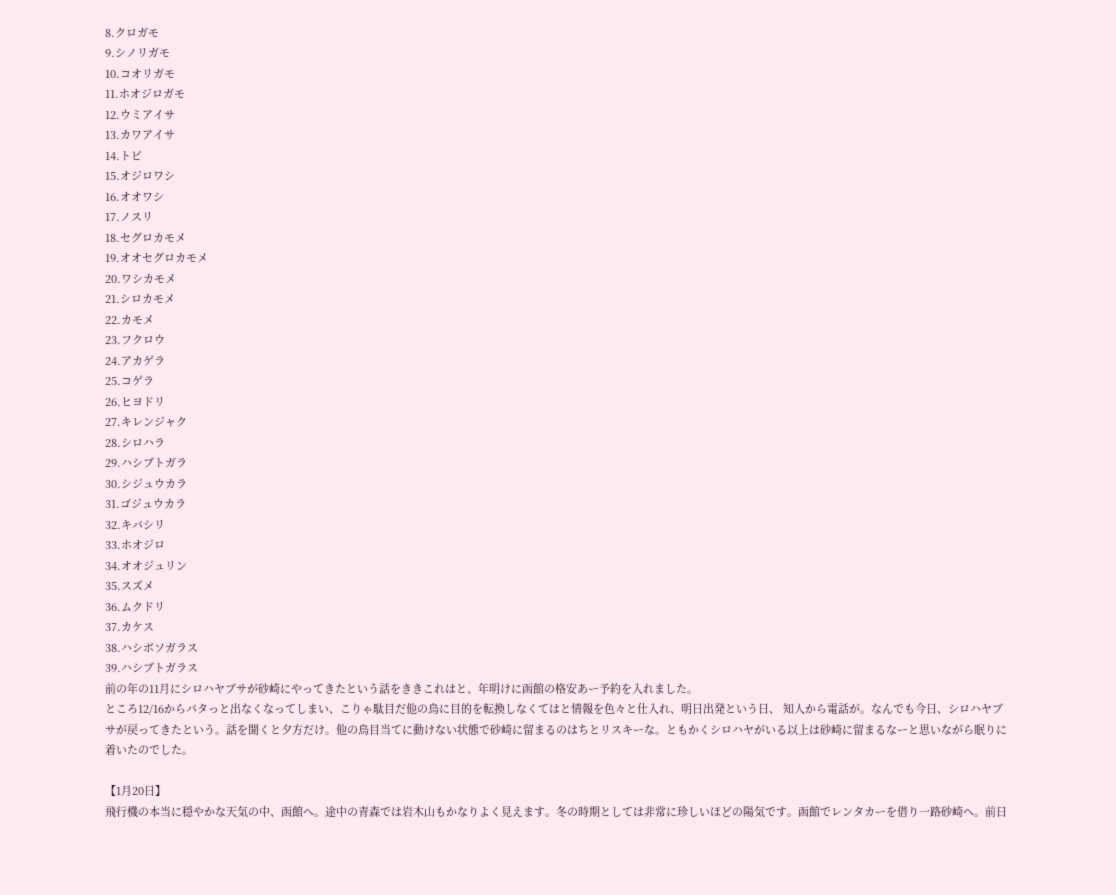8.クロガモ
9.シノリガモ
10.コオリガモ
11.ホオジロガモ
12.ウミアイサ
13.カワアイサ
14.トビ
15.オジロワシ
16.オオワシ
17.ノスリ
18.セグロカモメ
19.オオセグロカモメ
20.ワシカモメ
21.シロカモメ
22.カモメ
23.フクロウ
24.アカゲラ
25.コゲラ
26.ヒヨドリ
27.キレンジャク
28.シロハラ
29.ハシブトガラ
30.シジュウカラ
31.ゴジュウカラ
32.キバシリ
33.ホオジロ
34.オオジュリン
35.スズメ
36.ムクドリ
37.カケス
38.ハシボソガラス
39.ハシブトガラス
前の年の11月にシロハヤブサが砂崎にやってきたという話をききこれはと、年明けに函館の格安あー予約を入れました。
ところ12/16からパタっと出なくなってしまい、こりゃ駄目だ他の鳥に目的を転換しなくてはと情報を色々と仕入れ、明日出発という日、 知人から電話が。なんでも今日、シロハヤブサが戻ってきたという。話を聞くと夕方だけ。他の鳥目当てに動けない状態で砂崎に留まるのはちとリスキーな。ともかくシロハヤがいる以上は砂崎に留まるなーと思いながら眠りに着いたのでした。

【1月20日】
飛行機の本当に穏やかな天気の中、函館へ。途中の青森では岩木山もかなりよく見えます。冬の時期としては非常に珍しいほどの陽気です。函館でレンタカーを借り一路砂崎へ。前日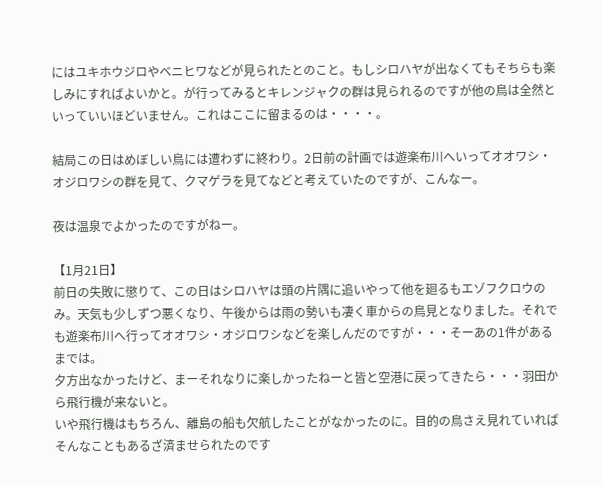にはユキホウジロやベニヒワなどが見られたとのこと。もしシロハヤが出なくてもそちらも楽しみにすればよいかと。が行ってみるとキレンジャクの群は見られるのですが他の鳥は全然といっていいほどいません。これはここに留まるのは・・・・。

結局この日はめぼしい鳥には遭わずに終わり。2日前の計画では遊楽布川へいってオオワシ・オジロワシの群を見て、クマゲラを見てなどと考えていたのですが、こんなー。

夜は温泉でよかったのですがねー。

【1月21日】
前日の失敗に懲りて、この日はシロハヤは頭の片隅に追いやって他を廻るもエゾフクロウのみ。天気も少しずつ悪くなり、午後からは雨の勢いも凄く車からの鳥見となりました。それでも遊楽布川へ行ってオオワシ・オジロワシなどを楽しんだのですが・・・そーあの1件があるまでは。
夕方出なかったけど、まーそれなりに楽しかったねーと皆と空港に戻ってきたら・・・羽田から飛行機が来ないと。
いや飛行機はもちろん、離島の船も欠航したことがなかったのに。目的の鳥さえ見れていればそんなこともあるざ済ませられたのです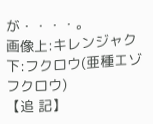が・・・・。
画像上:キレンジャク 下:フクロウ(亜種エゾフクロウ)
【追 記】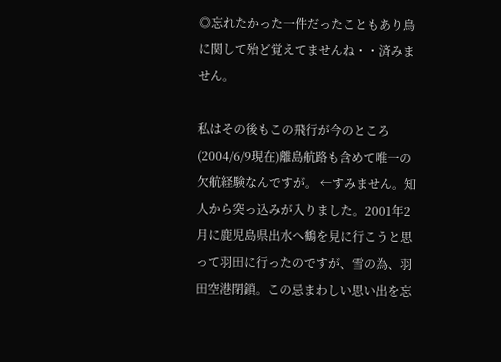◎忘れたかった一件だったこともあり鳥に関して殆ど覚えてませんね・・済みません。

私はその後もこの飛行が今のところ(2004/6/9現在)離島航路も含めて唯一の欠航経験なんですが。 ←すみません。知人から突っ込みが入りました。2001年2月に鹿児島県出水へ鶴を見に行こうと思って羽田に行ったのですが、雪の為、羽田空港閉鎖。この忌まわしい思い出を忘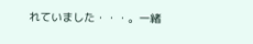れていました・・・。一緒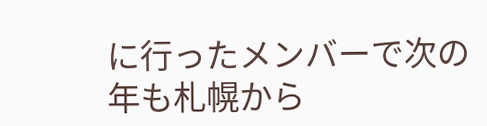に行ったメンバーで次の年も札幌から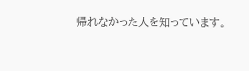帰れなかった人を知っています。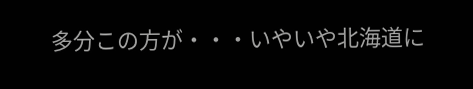多分この方が・・・いやいや北海道に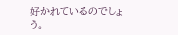好かれているのでしょう。